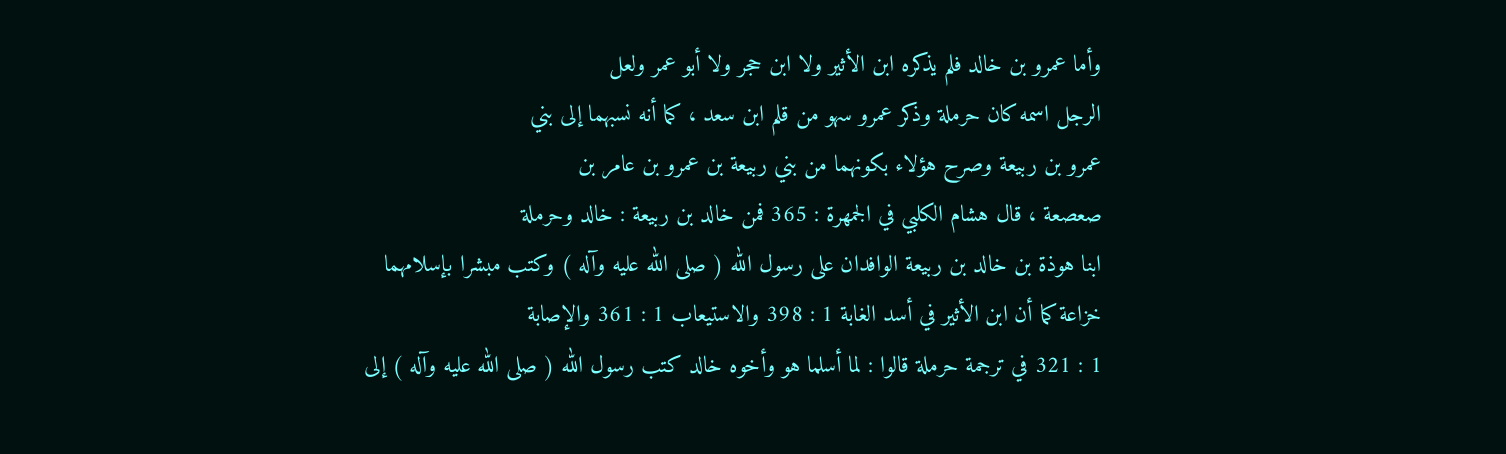وأما عمرو بن خالد فلم يذكره ابن الأثير ولا ابن حجر ولا أبو عمر ولعل
الرجل اسمه كان حرملة وذكر عمرو سهو من قلم ابن سعد ، كما أنه نسبهما إلى بني
عمرو بن ربيعة وصرح هؤلاء بكونهما من بني ربيعة بن عمرو بن عامر بن
صعصعة ، قال هشام الكلبي في الجمهرة : 365 فمن خالد بن ربيعة : خالد وحرملة
ابنا هوذة بن خالد بن ربيعة الوافدان على رسول الله ( صلى الله عليه وآله ) وكتب مبشرا بإسلامهما
خزاعة كما أن ابن الأثير في أسد الغابة 1 : 398 والاستيعاب 1 : 361 والإصابة
1 : 321 في ترجمة حرملة قالوا : لما أسلما هو وأخوه خالد كتب رسول الله ( صلى الله عليه وآله ) إلى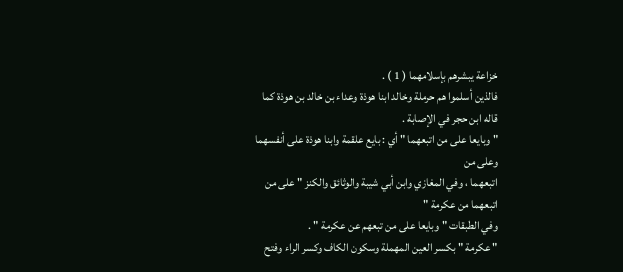خزاعة يبشرهم بإسلامهما ( 1 ) .
فالذين أسلموا هم حرملة وخالد ابنا هوذة وعداء بن خالد بن هوذة كما
قاله ابن حجر في الإصابة .
" وبايعا على من اتبعهما " أي : بايع علقمة وابنا هوذة على أنفسهما وعلى من
اتبعهما ، وفي المغازي وابن أبي شيبة والوثائق والكنز " على من اتبعهما من عكرمة "
وفي الطبقات " وبايعا على من تبعهم عن عكرمة " .
" عكرمة " بكسر العين المهملة وسكون الكاف وكسر الراء وفتح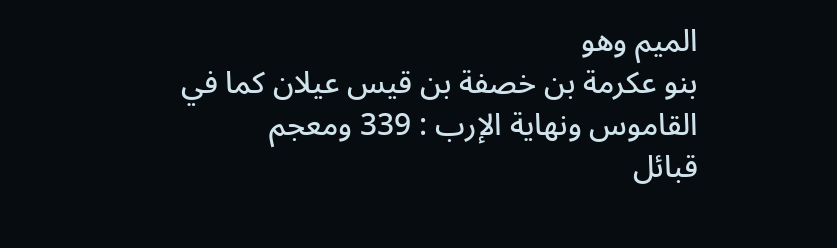الميم وهو
بنو عكرمة بن خصفة بن قيس عيلان كما في القاموس ونهاية الإرب : 339 ومعجم
قبائل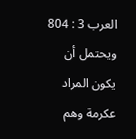العرب 3 : 804 ويحتمل أن يكون المراد عكرمة وهم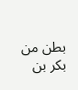بطن من بكر بن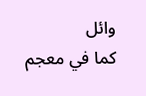وائل
كما في معجم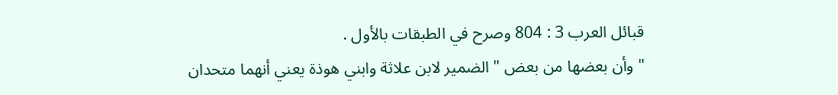قبائل العرب 3 : 804 وصرح في الطبقات بالأول .
" وأن بعضها من بعض " الضمير لابن علاثة وابني هوذة يعني أنهما متحدان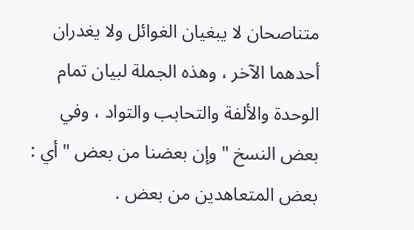متناصحان لا يبغيان الغوائل ولا يغدران أحدهما الآخر ، وهذه الجملة لبيان تمام
الوحدة والألفة والتحابب والتواد ، وفي بعض النسخ " وإن بعضنا من بعض " أي :
بعض المتعاهدين من بعض .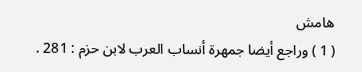هامش
( 1 ) وراجع أيضا جمهرة أنساب العرب لابن حزم : 281 .